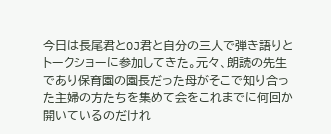今日は長尾君とOJ君と自分の三人で弾き語りとトークショーに参加してきた。元々、朗読の先生であり保育園の園長だった母がそこで知り合った主婦の方たちを集めて会をこれまでに何回か開いているのだけれ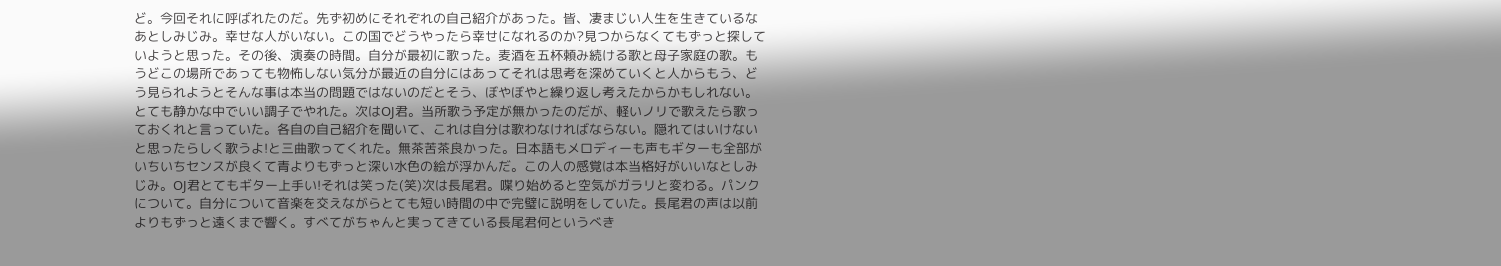ど。今回それに呼ばれたのだ。先ず初めにそれぞれの自己紹介があった。皆、凄まじい人生を生きているなあとしみじみ。幸せな人がいない。この国でどうやったら幸せになれるのか?見つからなくてもずっと探していようと思った。その後、演奏の時間。自分が最初に歌った。麦酒を五杯頼み続ける歌と母子家庭の歌。もうどこの場所であっても物怖しない気分が最近の自分にはあってそれは思考を深めていくと人からもう、どう見られようとそんな事は本当の問題ではないのだとそう、ぼやぼやと繰り返し考えたからかもしれない。とても静かな中でいい調子でやれた。次はOJ君。当所歌う予定が無かったのだが、軽いノリで歌えたら歌っておくれと言っていた。各自の自己紹介を聞いて、これは自分は歌わなければならない。隠れてはいけないと思ったらしく歌うよ!と三曲歌ってくれた。無茶苦茶良かった。日本語もメロディーも声もギターも全部がいちいちセンスが良くて青よりもずっと深い水色の絵が浮かんだ。この人の感覚は本当格好がいいなとしみじみ。OJ君とてもギター上手い!それは笑った(笑)次は長尾君。喋り始めると空気がガラリと変わる。パンクについて。自分について音楽を交えながらとても短い時間の中で完璧に説明をしていた。長尾君の声は以前よりもずっと遠くまで響く。すべてがちゃんと実ってきている長尾君何というべき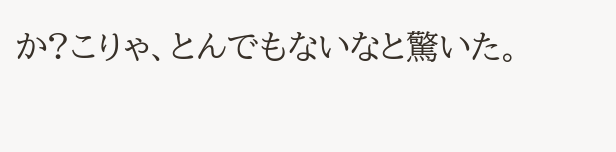か?こりゃ、とんでもないなと驚いた。